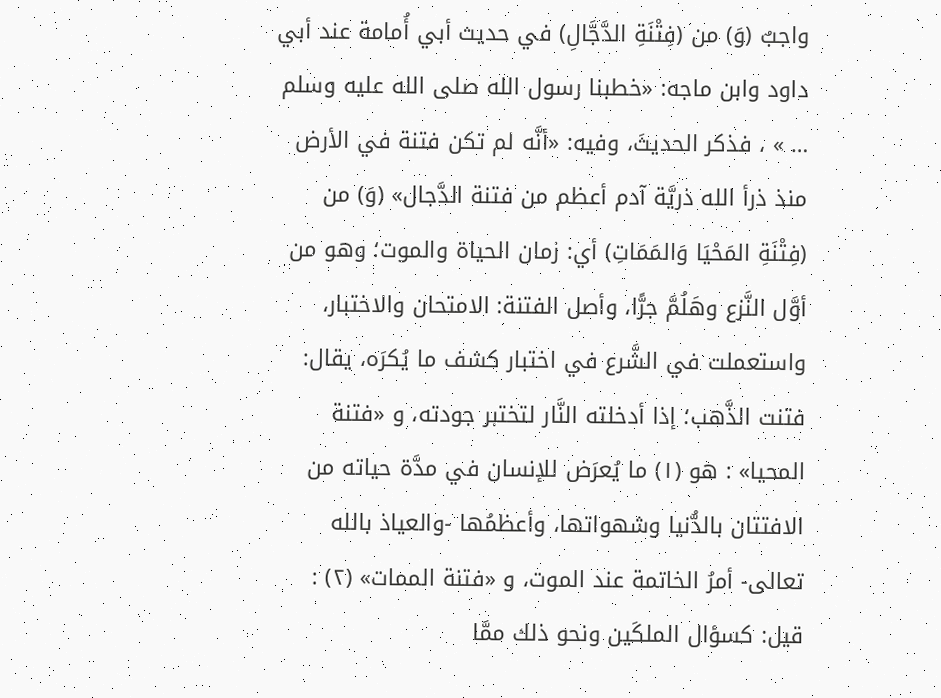واجبٌ (وَ) من (فِتْنَةِ الدَّجَّالِ) في حديث أبي أُمامة عند أبي داود وابن ماجه: «خطبنا رسول الله صلى الله عليه وسلم … » ، فذكر الحديثَ، وفيه: «أنَّه لم تكن فتنة في الأرض منذ ذرأ الله ذريَّة آدم أعظم من فتنة الدَّجال» (وَ) من (فِتْنَةِ المَحْيَا وَالمَمَاتِ) أي: زمان الحياة والموت؛ وهو من أوَّل النَّزع وهَلُمَّ جرًّا، وأصل الفتنة: الامتحان والاختبار، واستعملت في الشَّرع في اختبار كشف ما يُكرَه، يقال: فتنت الذَّهب؛ إذا أدخلته النَّار لتختبر جودته، و «فتنة المحيا» : هو (١) ما يُعرَض للإنسان في مدَّة حياته من الافتتان بالدُّنيا وشهواتها، وأعظمُها -والعياذ بالله تعالى- أمرُ الخاتمة عند الموت، و «فتنة الممات» (٢) : قيل: كسؤال الملكَين ونحو ذلك ممَّا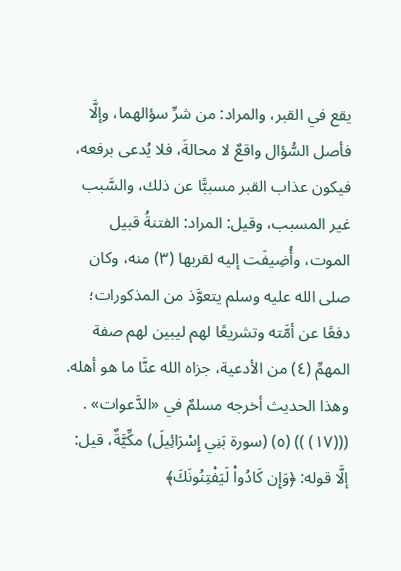يقع في القبر، والمراد: من شرِّ سؤالهما، وإلَّا فأصل السُّؤال واقعٌ لا محالةَ، فلا يُدعى برفعه، فيكون عذاب القبر مسببًّا عن ذلك، والسَّبب غير المسبب، وقيل: المراد: الفتنةُ قبيل الموت، وأُضِيفَت إليه لقربها (٣) منه، وكان صلى الله عليه وسلم يتعوَّذ من المذكورات؛ دفعًا عن أمَّته وتشريعًا لهم ليبين لهم صفة المهمِّ (٤) من الأدعية، جزاه الله عنَّا ما هو أهله.
وهذا الحديث أخرجه مسلمٌ في «الدَّعوات» .
(((١٧) )) (٥) (سورة بَنِي إِسْرَائِيلَ) مكِّيَّةٌ، قيل: إلَّا قوله: ﴿وَإِن كَادُواْ لَيَفْتِنُونَكَ﴾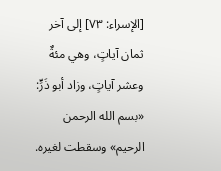[الإسراء: ٧٣] إلى آخر ثمان آياتٍ، وهي مئةٌ وعشر آياتٍ، وزاد أبو ذَرٍّ: «بسم الله الرحمن الرحيم» وسقطت لغيره.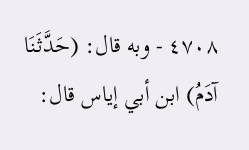٤٧٠٨ - وبه قال: (حَدَّثَنَا آدَمُ) ابن أبي إياس قال: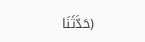(حَدَّثَنَا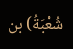شُعْبَةُ) بن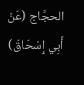الحجَّاج (عَنْ أَبِي إِسْحَاقَ)